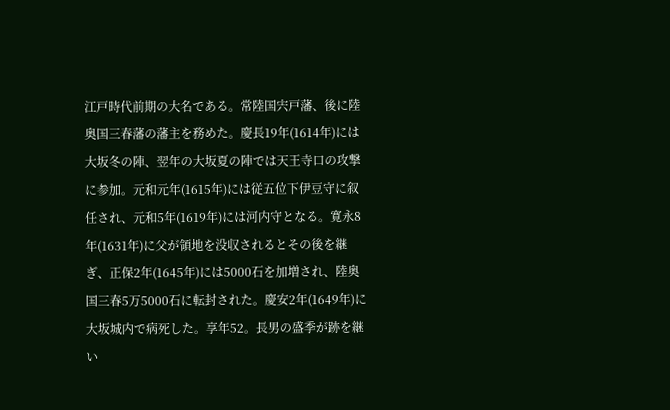江戸時代前期の大名である。常陸国宍戸藩、後に陸奥国三春藩の藩主を務めた。慶長19年(1614年)には大坂冬の陣、翌年の大坂夏の陣では天王寺口の攻撃に参加。元和元年(1615年)には従五位下伊豆守に叙任され、元和5年(1619年)には河内守となる。寛永8年(1631年)に父が領地を没収されるとその後を継ぎ、正保2年(1645年)には5000石を加増され、陸奥国三春5万5000石に転封された。慶安2年(1649年)に大坂城内で病死した。享年52。長男の盛季が跡を継い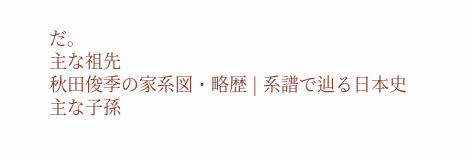だ。
主な祖先
秋田俊季の家系図・略歴 | 系譜で辿る日本史
主な子孫